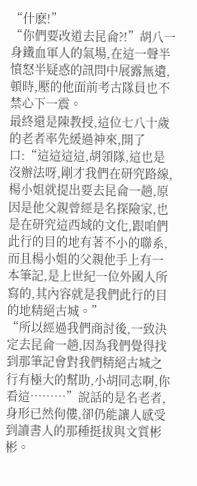“什麽!”
“你們要改道去昆侖?!”胡八一身鐵血軍人的氣場,在這一聲半憤怒半疑惑的訊問中展露無遺,頓時,壓的他面前考古隊員也不禁心下一震。
最終還是陳教授,這位七八十歲的老者率先緩過神來,開了口:“這這這這,胡領隊,這也是沒辦法呀,剛才我們在研究路線,楊小姐就提出要去昆侖一趟,原因是他父親曾經是名探險家,也是在研究這西域的文化,跟咱們此行的目的地有著不小的聯系,而且楊小姐的父親他手上有一本筆記,是上世紀一位外國人所寫的,其內容就是我們此行的目的地精絕古城。”
“所以經過我們商討後,一致決定去昆侖一趟,因為我們覺得找到那筆記會對我們精絕古城之行有極大的幫助,小胡同志啊,你看這………”說話的是名老者,身形已然佝僂,卻仍能讓人感受到讀書人的那種挺拔與文質彬彬。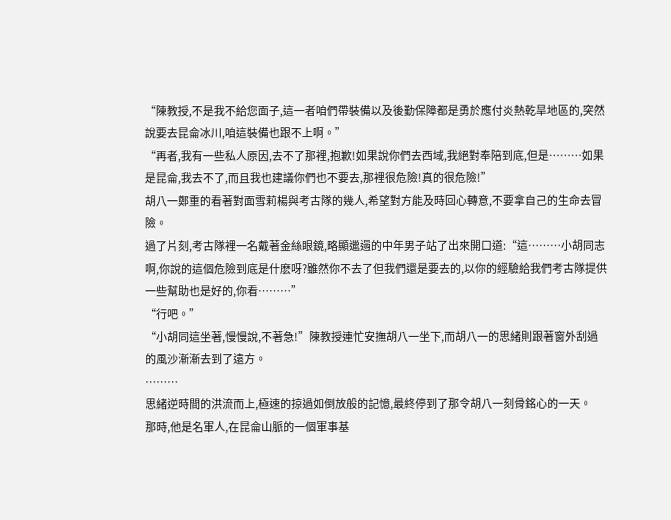“陳教授,不是我不給您面子,這一者咱們帶裝備以及後勤保障都是勇於應付炎熱乾旱地區的,突然說要去昆侖冰川,咱這裝備也跟不上啊。”
“再者,我有一些私人原因,去不了那裡,抱歉!如果說你們去西域,我絕對奉陪到底,但是………如果是昆侖,我去不了,而且我也建議你們也不要去,那裡很危險!真的很危險!”
胡八一鄭重的看著對面雪莉楊與考古隊的幾人,希望對方能及時回心轉意,不要拿自己的生命去冒險。
過了片刻,考古隊裡一名戴著金絲眼鏡,略顯邋遢的中年男子站了出來開口道:“這………小胡同志啊,你說的這個危險到底是什麽呀?雖然你不去了但我們還是要去的,以你的經驗給我們考古隊提供一些幫助也是好的,你看………”
“行吧。”
“小胡同這坐著,慢慢說,不著急!”陳教授連忙安撫胡八一坐下,而胡八一的思緒則跟著窗外刮過的風沙漸漸去到了遠方。
………
思緒逆時間的洪流而上,極速的掠過如倒放般的記憶,最終停到了那令胡八一刻骨銘心的一天。
那時,他是名軍人,在昆侖山脈的一個軍事基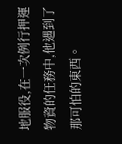地服役,在一次例行押運物資的任務中,他遇到了那可怕的東西。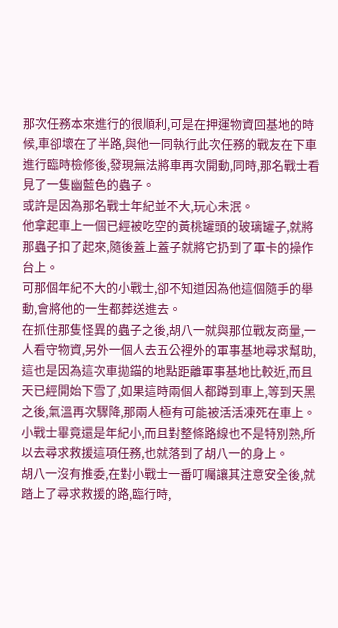那次任務本來進行的很順利,可是在押運物資回基地的時候,車卻壞在了半路,與他一同執行此次任務的戰友在下車進行臨時檢修後,發現無法將車再次開動,同時,那名戰士看見了一隻幽藍色的蟲子。
或許是因為那名戰士年紀並不大,玩心未泯。
他拿起車上一個已經被吃空的黃桃罐頭的玻璃罐子,就將那蟲子扣了起來,隨後蓋上蓋子就將它扔到了軍卡的操作台上。
可那個年紀不大的小戰士,卻不知道因為他這個隨手的舉動,會將他的一生都葬送進去。
在抓住那隻怪異的蟲子之後,胡八一就與那位戰友商量,一人看守物資,另外一個人去五公裡外的軍事基地尋求幫助,這也是因為這次車拋錨的地點距離軍事基地比較近,而且天已經開始下雪了,如果這時兩個人都蹲到車上,等到天黑之後,氣溫再次驟降,那兩人極有可能被活活凍死在車上。
小戰士畢竟還是年紀小,而且對整條路線也不是特別熟,所以去尋求救援這項任務,也就落到了胡八一的身上。
胡八一沒有推委,在對小戰士一番叮囑讓其注意安全後,就踏上了尋求救援的路,臨行時,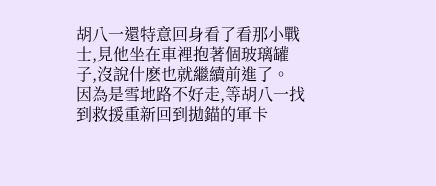胡八一還特意回身看了看那小戰士,見他坐在車裡抱著個玻璃罐子,沒說什麽也就繼續前進了。
因為是雪地路不好走,等胡八一找到救援重新回到拋錨的軍卡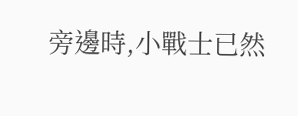旁邊時,小戰士已然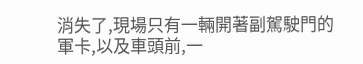消失了,現場只有一輛開著副駕駛門的軍卡,以及車頭前,一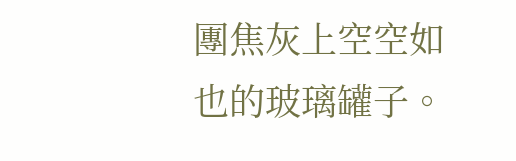團焦灰上空空如也的玻璃罐子。